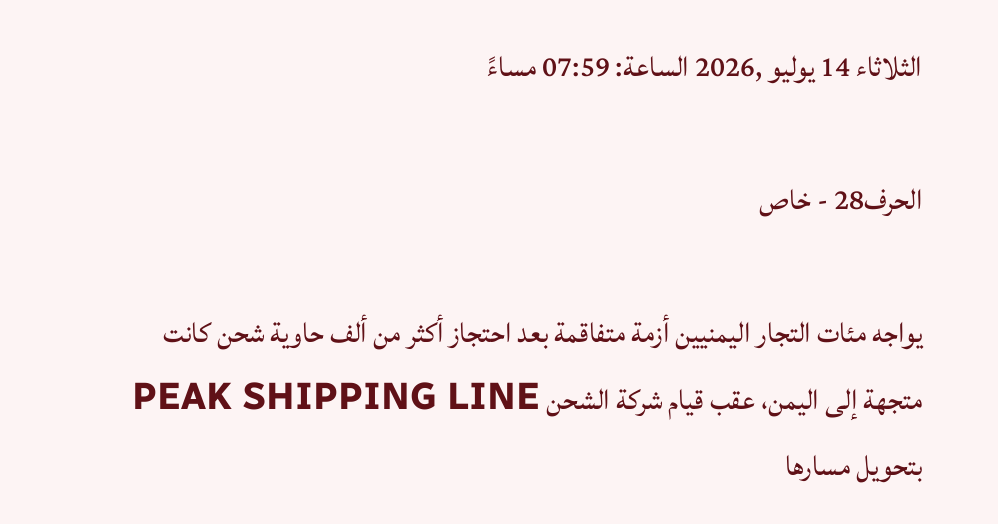الثلاثاء 14 يوليو ,2026 الساعة: 07:59 مساءً

الحرف28 - خاص

يواجه مئات التجار اليمنيين أزمة متفاقمة بعد احتجاز أكثر من ألف حاوية شحن كانت متجهة إلى اليمن، عقب قيام شركة الشحن PEAK SHIPPING LINE بتحويل مسارها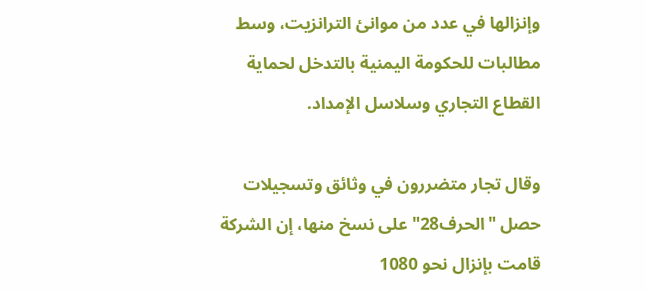وإنزالها في عدد من موانئ الترانزيت، وسط مطالبات للحكومة اليمنية بالتدخل لحماية القطاع التجاري وسلاسل الإمداد.

وقال تجار متضررون في وثائق وتسجيلات حصل "الحرف28" على نسخ منها، إن الشركة قامت بإنزال نحو 1080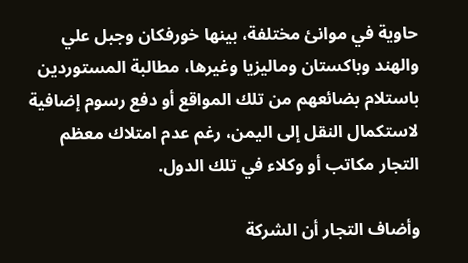حاوية في موانئ مختلفة، بينها خورفكان وجبل علي والهند وباكستان وماليزيا وغيرها، مطالبة المستوردين باستلام بضائعهم من تلك المواقع أو دفع رسوم إضافية لاستكمال النقل إلى اليمن، رغم عدم امتلاك معظم التجار مكاتب أو وكلاء في تلك الدول.

وأضاف التجار أن الشركة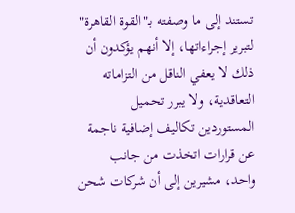تستند إلى ما وصفته بـ"القوة القاهرة" لتبرير إجراءاتها، إلا أنهم يؤكدون أن ذلك لا يعفي الناقل من التزاماته التعاقدية، ولا يبرر تحميل المستوردين تكاليف إضافية ناجمة عن قرارات اتخذت من جانب واحد، مشيرين إلى أن شركات شحن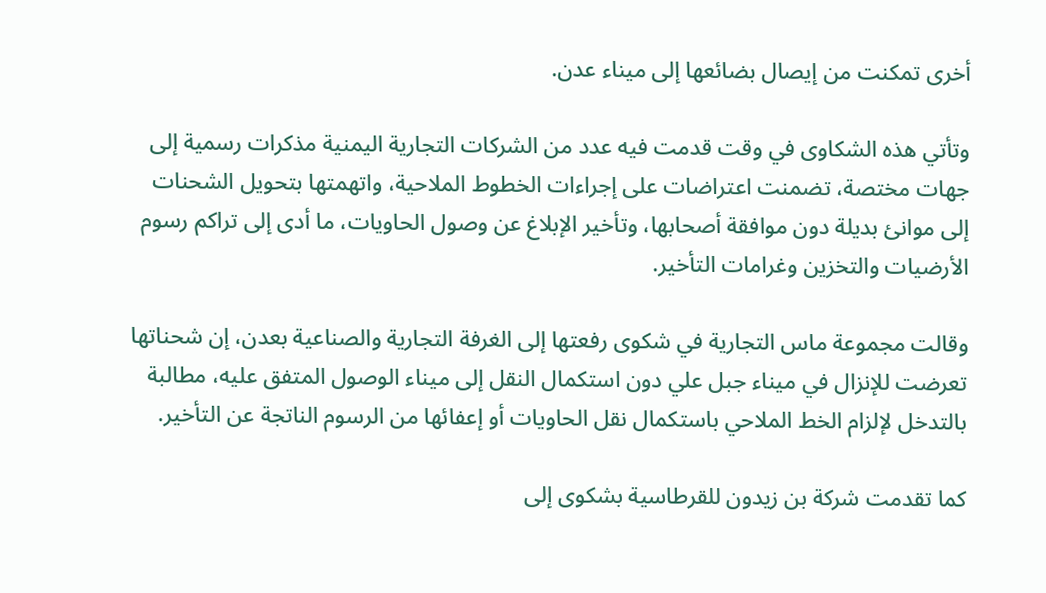أخرى تمكنت من إيصال بضائعها إلى ميناء عدن.

وتأتي هذه الشكاوى في وقت قدمت فيه عدد من الشركات التجارية اليمنية مذكرات رسمية إلى جهات مختصة، تضمنت اعتراضات على إجراءات الخطوط الملاحية، واتهمتها بتحويل الشحنات إلى موانئ بديلة دون موافقة أصحابها، وتأخير الإبلاغ عن وصول الحاويات، ما أدى إلى تراكم رسوم الأرضيات والتخزين وغرامات التأخير.

وقالت مجموعة ماس التجارية في شكوى رفعتها إلى الغرفة التجارية والصناعية بعدن، إن شحناتها تعرضت للإنزال في ميناء جبل علي دون استكمال النقل إلى ميناء الوصول المتفق عليه، مطالبة بالتدخل لإلزام الخط الملاحي باستكمال نقل الحاويات أو إعفائها من الرسوم الناتجة عن التأخير.

كما تقدمت شركة بن زيدون للقرطاسية بشكوى إلى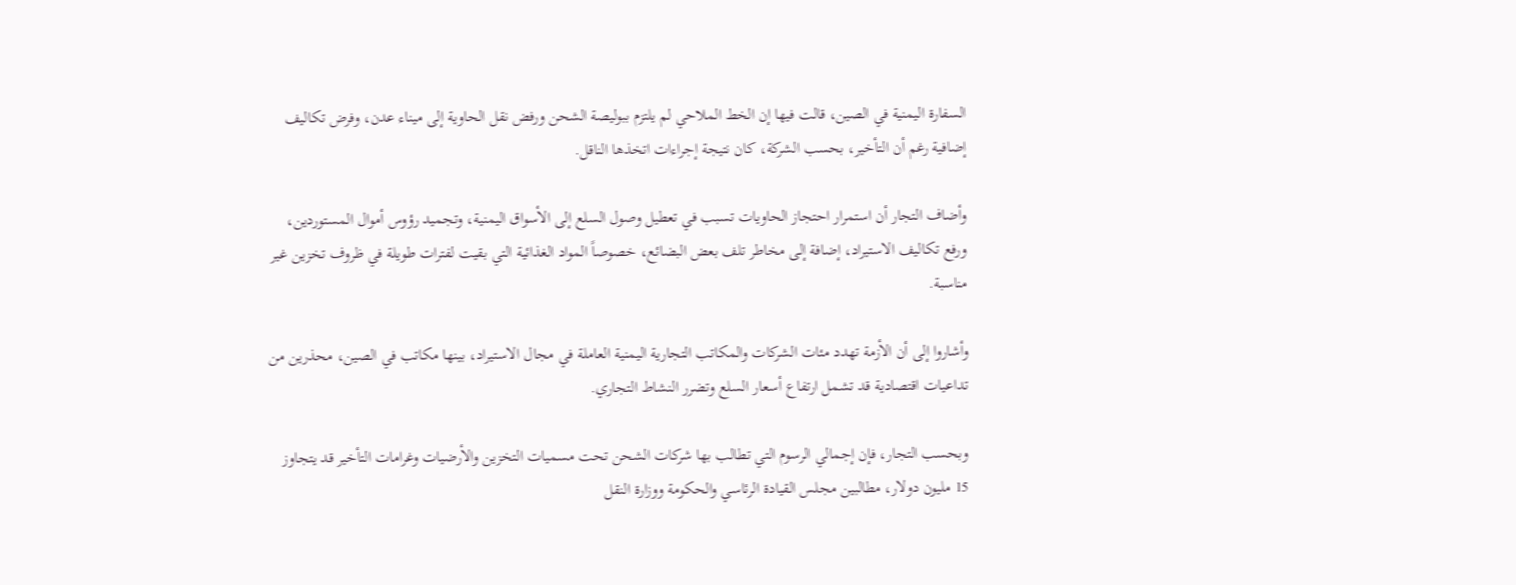السفارة اليمنية في الصين، قالت فيها إن الخط الملاحي لم يلتزم ببوليصة الشحن ورفض نقل الحاوية إلى ميناء عدن، وفرض تكاليف إضافية رغم أن التأخير، بحسب الشركة، كان نتيجة إجراءات اتخذها الناقل.

وأضاف التجار أن استمرار احتجاز الحاويات تسبب في تعطيل وصول السلع إلى الأسواق اليمنية، وتجميد رؤوس أموال المستوردين، ورفع تكاليف الاستيراد، إضافة إلى مخاطر تلف بعض البضائع، خصوصاً المواد الغذائية التي بقيت لفترات طويلة في ظروف تخزين غير مناسبة.

وأشاروا إلى أن الأزمة تهدد مئات الشركات والمكاتب التجارية اليمنية العاملة في مجال الاستيراد، بينها مكاتب في الصين، محذرين من تداعيات اقتصادية قد تشمل ارتفاع أسعار السلع وتضرر النشاط التجاري.

وبحسب التجار، فإن إجمالي الرسوم التي تطالب بها شركات الشحن تحت مسميات التخزين والأرضيات وغرامات التأخير قد يتجاوز 15 مليون دولار، مطالبين مجلس القيادة الرئاسي والحكومة ووزارة النقل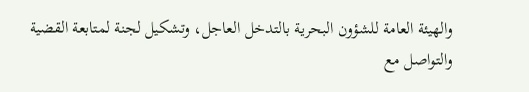والهيئة العامة للشؤون البحرية بالتدخل العاجل، وتشكيل لجنة لمتابعة القضية والتواصل مع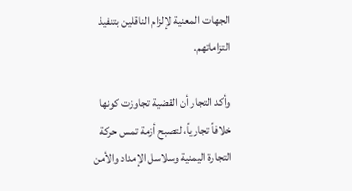الجهات المعنية لإلزام الناقلين بتنفيذ التزاماتهم.

وأكد التجار أن القضية تجاوزت كونها خلافاً تجارياً، لتصبح أزمة تمس حركة التجارة اليمنية وسلاسل الإمداد والأمن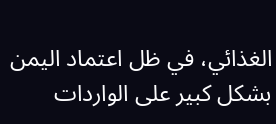الغذائي، في ظل اعتماد اليمن بشكل كبير على الواردات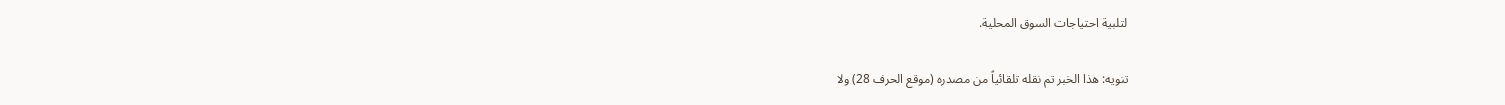لتلبية احتياجات السوق المحلية.

تنويه: هذا الخبر تم نقله تلقائياً من مصدره (موقع الحرف 28) ولا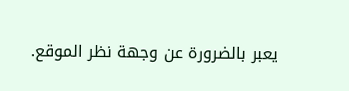يعبر بالضرورة عن وجهة نظر الموقع.